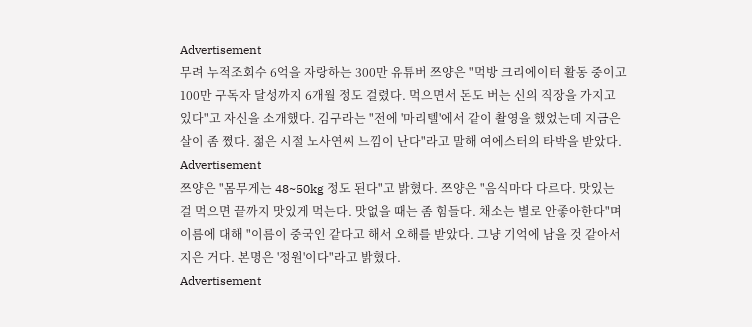Advertisement
무려 누적조회수 6억을 자랑하는 300만 유튜버 쯔양은 "먹방 크리에이터 활동 중이고 100만 구독자 달성까지 6개월 정도 걸렸다. 먹으면서 돈도 버는 신의 직장을 가지고 있다"고 자신을 소개했다. 김구라는 "전에 '마리텔'에서 같이 촬영을 했었는데 지금은 살이 좀 쪘다. 젊은 시절 노사연씨 느낌이 난다"라고 말해 여에스터의 타박을 받았다.
Advertisement
쯔양은 "몸무게는 48~50kg 정도 된다"고 밝혔다. 쯔양은 "음식마다 다르다. 맛있는 걸 먹으면 끝까지 맛있게 먹는다. 맛없을 때는 좀 힘들다. 채소는 별로 안좋아한다"며 이름에 대해 "이름이 중국인 같다고 해서 오해를 받았다. 그냥 기억에 남을 것 같아서 지은 거다. 본명은 '정원'이다"라고 밝혔다.
Advertisement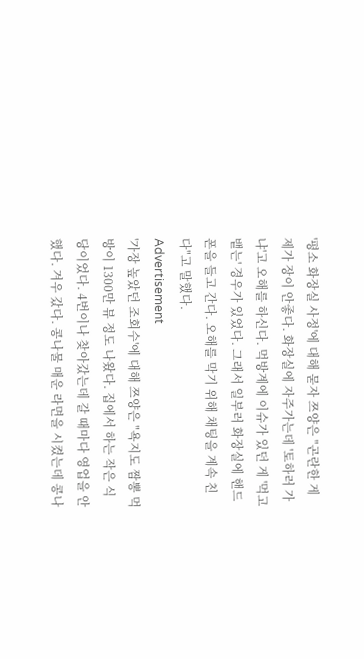'평소 화장실 사정'에 대해 묻자 쯔양은 "곤란한 게 제가 장이 안좋다. 화장실에 자주가는데 '토하러 가냐'고 오해를 하신다. 먹방계에 이슈가 있던 게 '먹고 뱉는' 경우가 있었다. 그래서 일부러 화장실에 핸드폰을 들고 간다. 오해를 막기 위해 채팅을 계속 친다"고 말했다.
Advertisement
'가장 높았던 조회수'에 대해 쯔양은 "욕지도 짬뽕 먹방이 1300만 뷰 정도 나왔다. 집에서 하는 작은 식당이었다. 4번이나 찾아갔는데 갈 때마다 영업을 안했다. 겨우 갔다. 콩나물 매운 라면을 시켰는데 콩나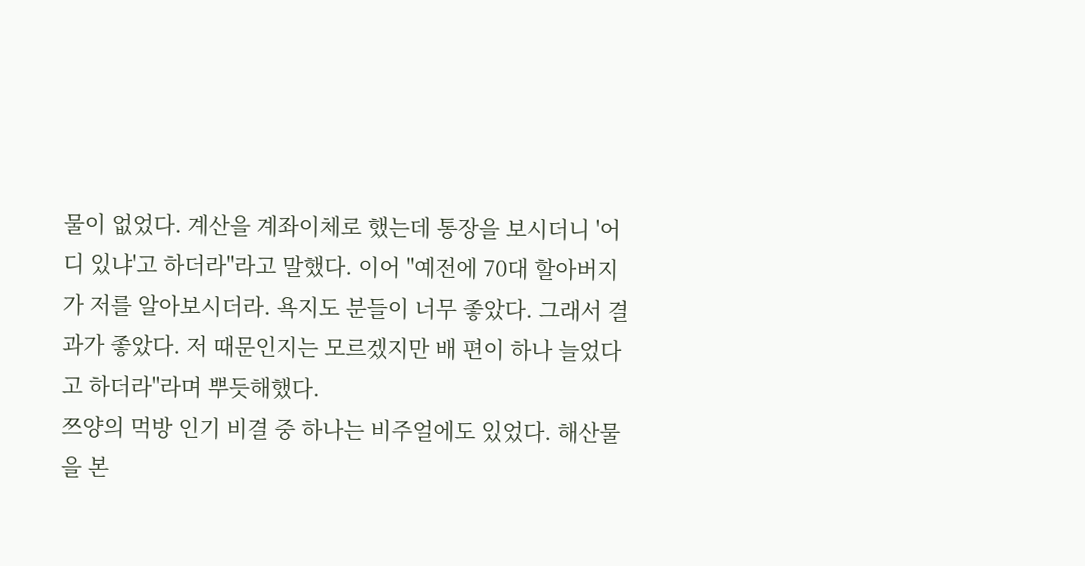물이 없었다. 계산을 계좌이체로 했는데 통장을 보시더니 '어디 있냐'고 하더라"라고 말했다. 이어 "예전에 70대 할아버지가 저를 알아보시더라. 욕지도 분들이 너무 좋았다. 그래서 결과가 좋았다. 저 때문인지는 모르겠지만 배 편이 하나 늘었다고 하더라"라며 뿌듯해했다.
쯔양의 먹방 인기 비결 중 하나는 비주얼에도 있었다. 해산물을 본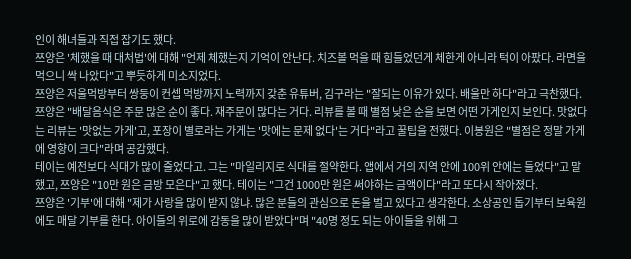인이 해녀들과 직접 잡기도 했다.
쯔양은 '체했을 때 대처법'에 대해 "언제 체했는지 기억이 안난다. 치즈볼 먹을 때 힘들었던게 체한게 아니라 턱이 아팠다. 라면을 먹으니 싹 나았다"고 뿌듯하게 미소지었다.
쯔양은 저울먹방부터 쌍둥이 컨셉 먹방까지 노력까지 갖춘 유튜버, 김구라는 "잘되는 이유가 있다. 배울만 하다"라고 극찬했다.
쯔양은 "배달음식은 주문 많은 순이 좋다. 재주문이 많다는 거다. 리뷰를 볼 때 별점 낮은 순을 보면 어떤 가게인지 보인다. 맛없다는 리뷰는 '맛없는 가게'고, 포장이 별로라는 가게는 '맛에는 문제 없다'는 거다"라고 꿀팁을 전했다. 이봉원은 "별점은 정말 가게에 영향이 크다"라며 공감했다.
테이는 예전보다 식대가 많이 줄었다고. 그는 "마일리지로 식대를 절약한다. 앱에서 거의 지역 안에 100위 안에는 들었다"고 말했고, 쯔양은 "10만 원은 금방 모은다"고 했다. 테이는 "그건 1000만 원은 써야하는 금액이다"라고 또다시 작아졌다.
쯔양은 '기부'에 대해 "제가 사랑을 많이 받지 않냐. 많은 분들의 관심으로 돈을 벌고 있다고 생각한다. 소상공인 돕기부터 보육원에도 매달 기부를 한다. 아이들의 위로에 감동을 많이 받았다"며 "40명 정도 되는 아이들을 위해 그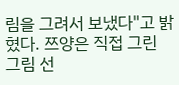림을 그려서 보냈다"고 밝혔다. 쯔양은 직접 그린 그림 선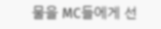물을 MC들에게 선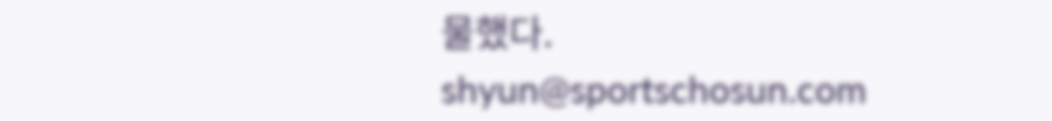물했다.
shyun@sportschosun.com